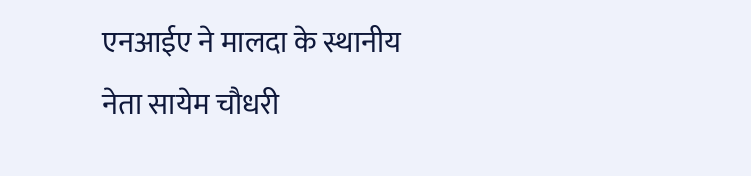एनआईए ने मालदा के स्थानीय नेता सायेम चौधरी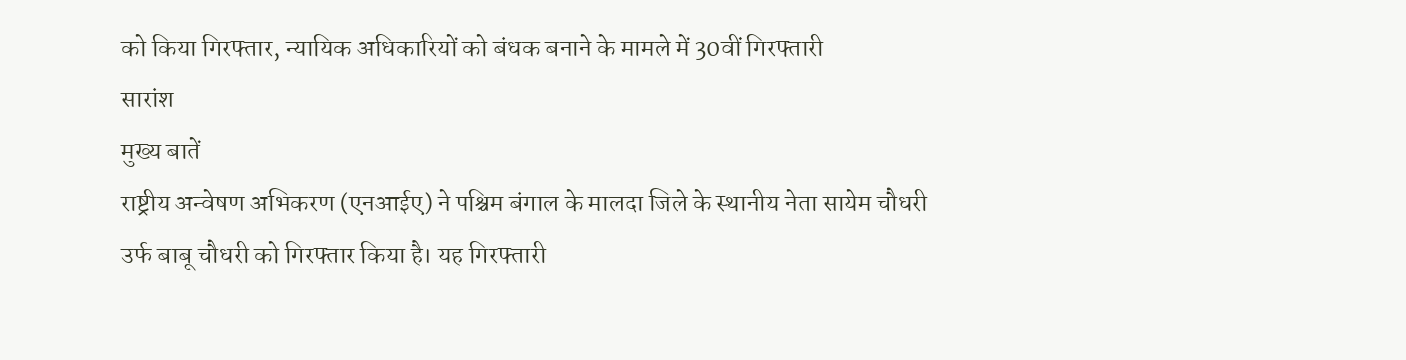को किया गिरफ्तार, न्यायिक अधिकारियों को बंधक बनाने के मामले में 30वीं गिरफ्तारी
सारांश
मुख्य बातें
राष्ट्रीय अन्वेषण अभिकरण (एनआईए) ने पश्चिम बंगाल के मालदा जिले के स्थानीय नेता सायेम चौधरी उर्फ बाबू चौधरी को गिरफ्तार किया है। यह गिरफ्तारी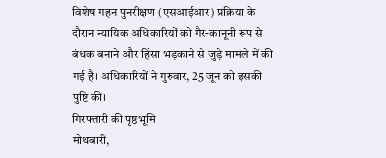विशेष गहन पुनरीक्षण (एसआईआर) प्रक्रिया के दौरान न्यायिक अधिकारियों को गैर-कानूनी रूप से बंधक बनाने और हिंसा भड़काने से जुड़े मामले में की गई है। अधिकारियों ने गुरुवार, 25 जून को इसकी पुष्टि की।
गिरफ्तारी की पृष्ठभूमि
मोथबारी,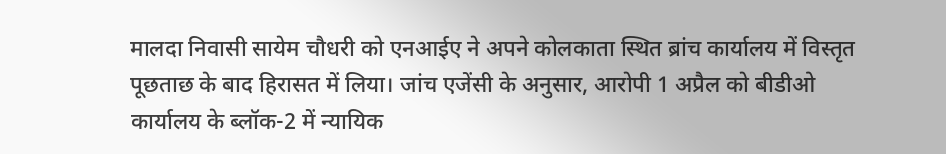मालदा निवासी सायेम चौधरी को एनआईए ने अपने कोलकाता स्थित ब्रांच कार्यालय में विस्तृत पूछताछ के बाद हिरासत में लिया। जांच एजेंसी के अनुसार, आरोपी 1 अप्रैल को बीडीओ कार्यालय के ब्लॉक-2 में न्यायिक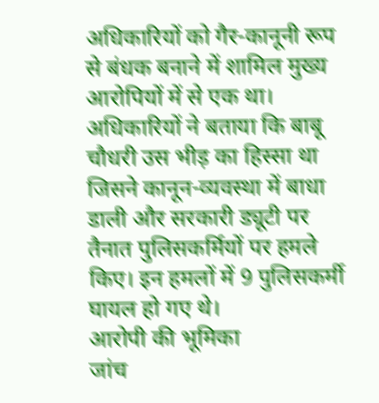अधिकारियों को गैर-कानूनी रूप से बंधक बनाने में शामिल मुख्य आरोपियों में से एक था।
अधिकारियों ने बताया कि बाबू चौधरी उस भीड़ का हिस्सा था जिसने कानून-व्यवस्था में बाधा डाली और सरकारी ड्यूटी पर तैनात पुलिसकर्मियों पर हमले किए। इन हमलों में 9 पुलिसकर्मी घायल हो गए थे।
आरोपी की भूमिका
जांच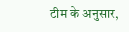टीम के अनुसार,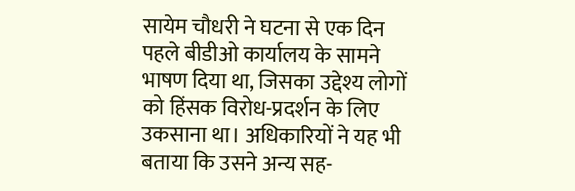सायेम चौधरी ने घटना से एक दिन पहले बीडीओ कार्यालय के सामने भाषण दिया था, जिसका उद्देश्य लोगों को हिंसक विरोध-प्रदर्शन के लिए उकसाना था। अधिकारियों ने यह भी बताया कि उसने अन्य सह-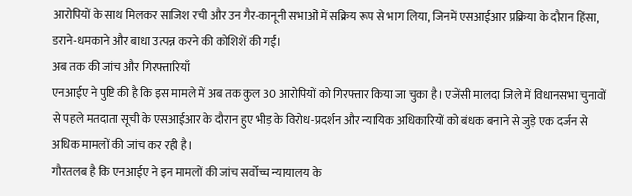आरोपियों के साथ मिलकर साजिश रची और उन गैर-कानूनी सभाओं में सक्रिय रूप से भाग लिया, जिनमें एसआईआर प्रक्रिया के दौरान हिंसा, डराने-धमकाने और बाधा उत्पन्न करने की कोशिशें की गईं।
अब तक की जांच और गिरफ्तारियाँ
एनआईए ने पुष्टि की है कि इस मामले में अब तक कुल 30 आरोपियों को गिरफ्तार किया जा चुका है। एजेंसी मालदा जिले में विधानसभा चुनावों से पहले मतदाता सूची के एसआईआर के दौरान हुए भीड़ के विरोध-प्रदर्शन और न्यायिक अधिकारियों को बंधक बनाने से जुड़े एक दर्जन से अधिक मामलों की जांच कर रही है।
गौरतलब है कि एनआईए ने इन मामलों की जांच सर्वोच्च न्यायालय के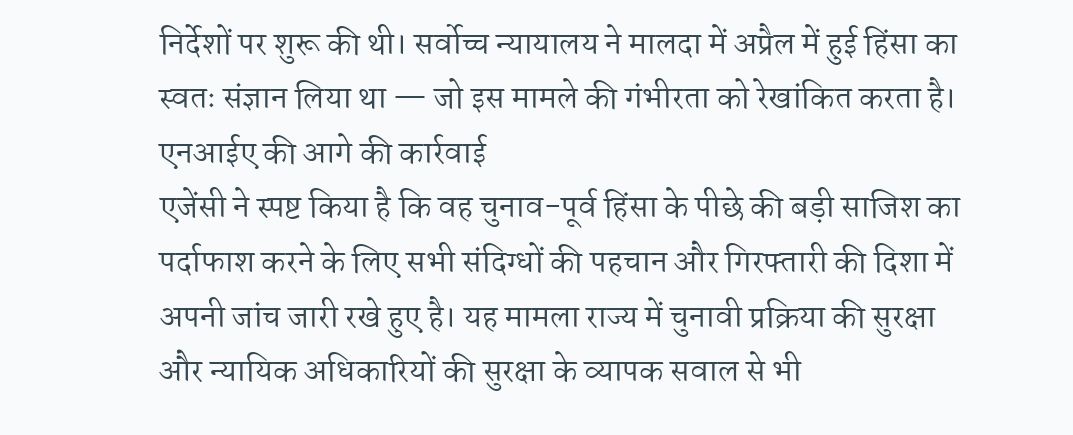निर्देशों पर शुरू की थी। सर्वोच्च न्यायालय ने मालदा में अप्रैल में हुई हिंसा का स्वतः संज्ञान लिया था — जो इस मामले की गंभीरता को रेखांकित करता है।
एनआईए की आगे की कार्रवाई
एजेंसी ने स्पष्ट किया है कि वह चुनाव-पूर्व हिंसा के पीछे की बड़ी साजिश का पर्दाफाश करने के लिए सभी संदिग्धों की पहचान और गिरफ्तारी की दिशा में अपनी जांच जारी रखे हुए है। यह मामला राज्य में चुनावी प्रक्रिया की सुरक्षा और न्यायिक अधिकारियों की सुरक्षा के व्यापक सवाल से भी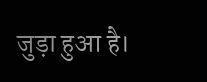जुड़ा हुआ है।